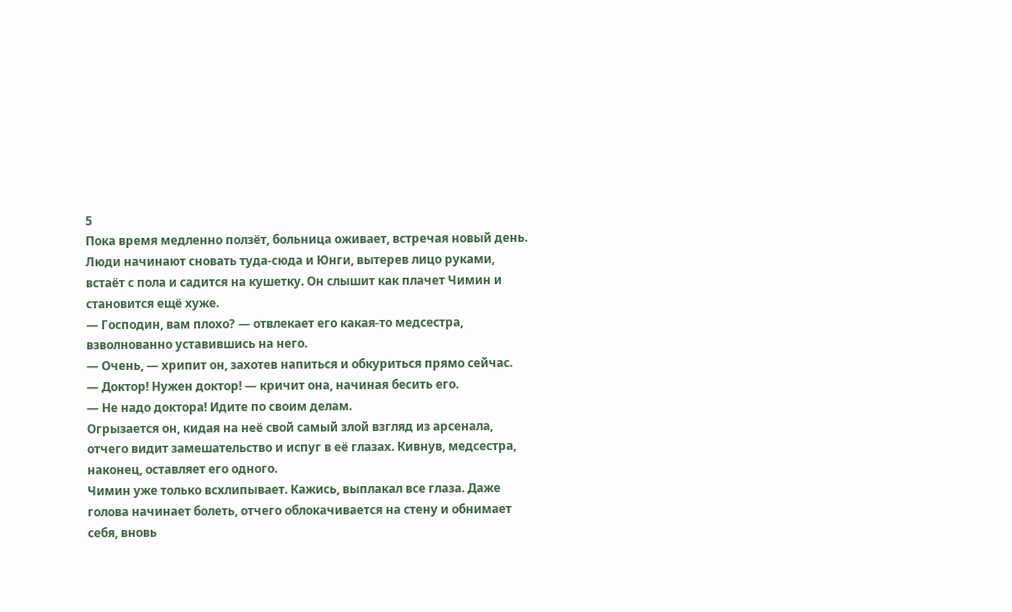5
Пока время медленно ползёт, больница оживает, встречая новый день. Люди начинают сновать туда-сюда и Юнги, вытерев лицо руками, встаёт с пола и садится на кушетку. Он слышит как плачет Чимин и становится ещё хуже.
— Господин, вам плохо? — отвлекает его какая-то медсестра, взволнованно уставившись на него.
— Очень, — хрипит он, захотев напиться и обкуриться прямо сейчас.
— Доктор! Нужен доктор! — кричит она, начиная бесить его.
— Не надо доктора! Идите по своим делам.
Огрызается он, кидая на неё свой самый злой взгляд из арсенала, отчего видит замешательство и испуг в её глазах. Кивнув, медсестра, наконец, оставляет его одного.
Чимин уже только всхлипывает. Кажись, выплакал все глаза. Даже голова начинает болеть, отчего облокачивается на стену и обнимает себя, вновь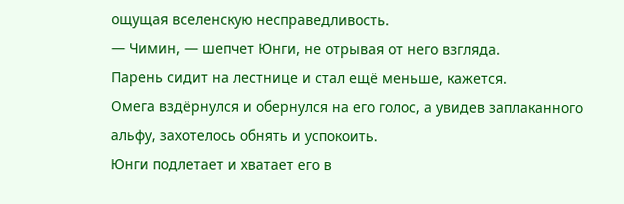ощущая вселенскую несправедливость.
— Чимин, — шепчет Юнги, не отрывая от него взгляда.
Парень сидит на лестнице и стал ещё меньше, кажется.
Омега вздёрнулся и обернулся на его голос, а увидев заплаканного альфу, захотелось обнять и успокоить.
Юнги подлетает и хватает его в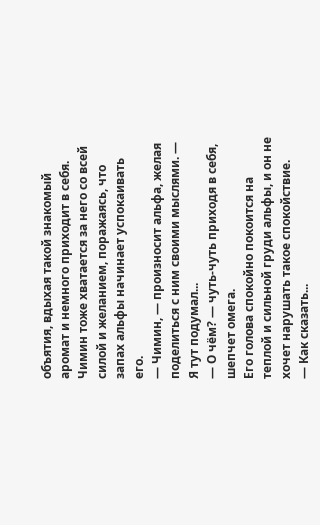объятия, вдыхая такой знакомый аромат и немного приходит в себя. Чимин тоже хватается за него со всей силой и желанием, поражаясь, что запах альфы начинает успокаивать его.
— Чимин, — произносит альфа, желая поделиться с ним своими мыслями. — Я тут подумал...
— О чём? — чуть-чуть приходя в себя, шепчет омега.
Его голова спокойно покоится на теплой и сильной груди альфы, и он не хочет нарушать такое спокойствие.
— Как сказать...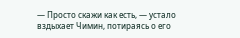— Просто скажи как есть, — устало вздыхает Чимин, потираясь о его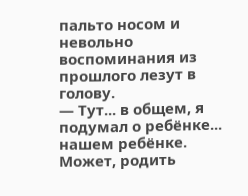пальто носом и невольно воспоминания из прошлого лезут в голову.
— Тут... в общем, я подумал о ребёнке... нашем ребёнке. Может, родить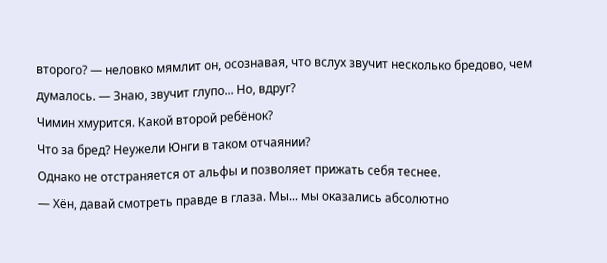второго? — неловко мямлит он, осознавая, что вслух звучит несколько бредово, чем думалось. — Знаю, звучит глупо... Но, вдруг?
Чимин хмурится. Какой второй ребёнок?
Что за бред? Неужели Юнги в таком отчаянии?
Однако не отстраняется от альфы и позволяет прижать себя теснее.
— Хён, давай смотреть правде в глаза. Мы... мы оказались абсолютно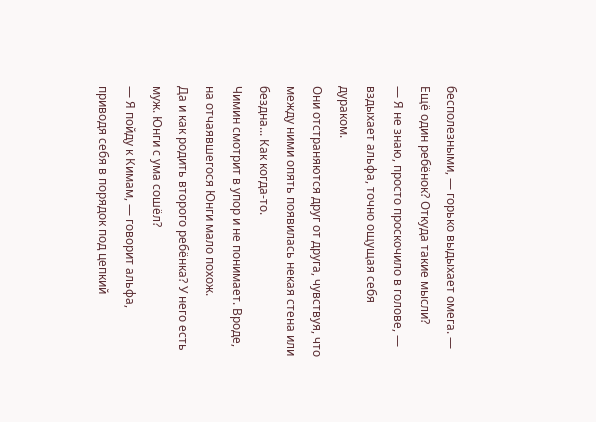бесполезными, — горько выдыхает омега. — Ещё один ребёнок? Откуда такие мысли?
— Я не знаю, просто проскочило в голове, — вздыхает альфа, точно ощущая себя дураком.
Они отстраняются друг от друга, чувствуя, что между ними опять появилась некая стена или бездна... Как когда-то.
Чимин смотрит в упор и не понимает. Вроде, на отчаявшегося Юнги мало похож.
Да и как родить второго ребёнка? У него есть муж. Юнги с ума сошёл?
— Я пойду к Кимам, — говорит альфа, приводя себя в порядок под цепкий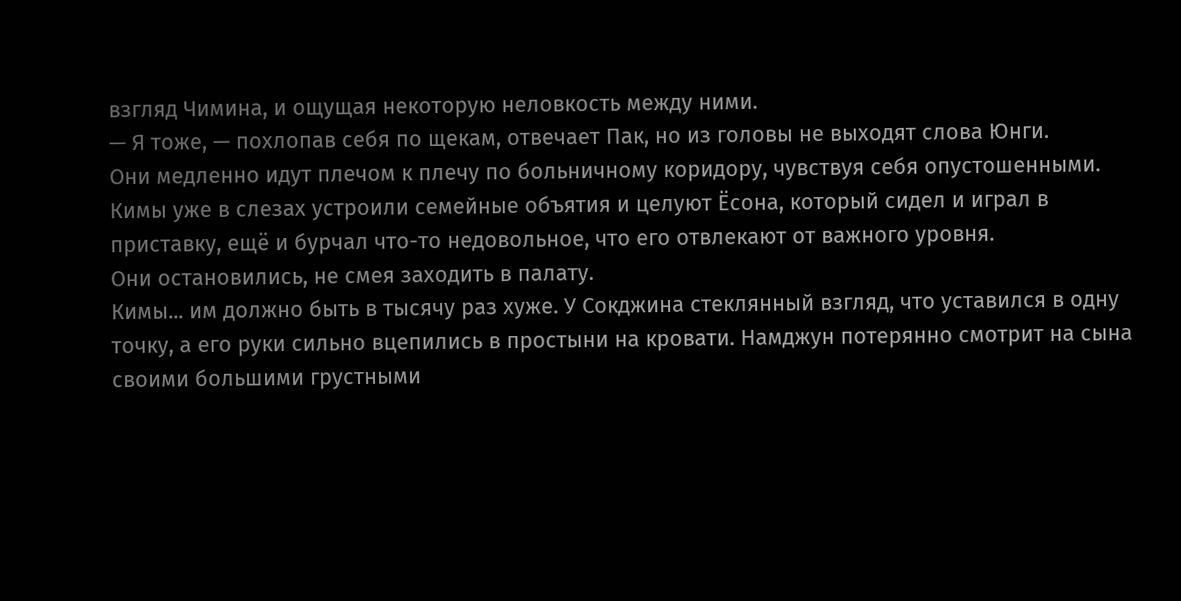взгляд Чимина, и ощущая некоторую неловкость между ними.
— Я тоже, — похлопав себя по щекам, отвечает Пак, но из головы не выходят слова Юнги.
Они медленно идут плечом к плечу по больничному коридору, чувствуя себя опустошенными.
Кимы уже в слезах устроили семейные объятия и целуют Ёсона, который сидел и играл в приставку, ещё и бурчал что-то недовольное, что его отвлекают от важного уровня.
Они остановились, не смея заходить в палату.
Кимы... им должно быть в тысячу раз хуже. У Сокджина стеклянный взгляд, что уставился в одну точку, а его руки сильно вцепились в простыни на кровати. Намджун потерянно смотрит на сына своими большими грустными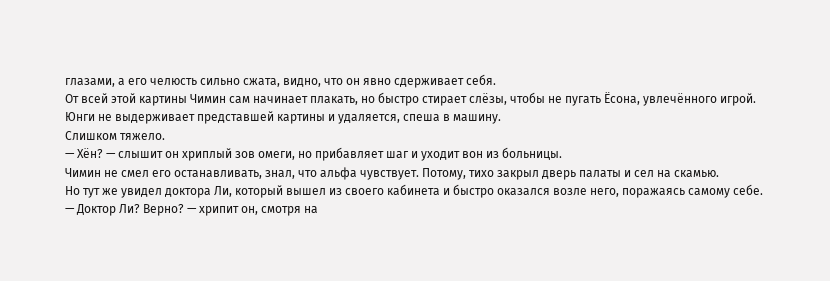глазами, а его челюсть сильно сжата, видно, что он явно сдерживает себя.
От всей этой картины Чимин сам начинает плакать, но быстро стирает слёзы, чтобы не пугать Ёсона, увлечённого игрой.
Юнги не выдерживает представшей картины и удаляется, спеша в машину.
Слишком тяжело.
— Хён? — слышит он хриплый зов омеги, но прибавляет шаг и уходит вон из больницы.
Чимин не смел его останавливать, знал, что альфа чувствует. Потому, тихо закрыл дверь палаты и сел на скамью.
Но тут же увидел доктора Ли, который вышел из своего кабинета и быстро оказался возле него, поражаясь самому себе.
— Доктор Ли? Верно? — хрипит он, смотря на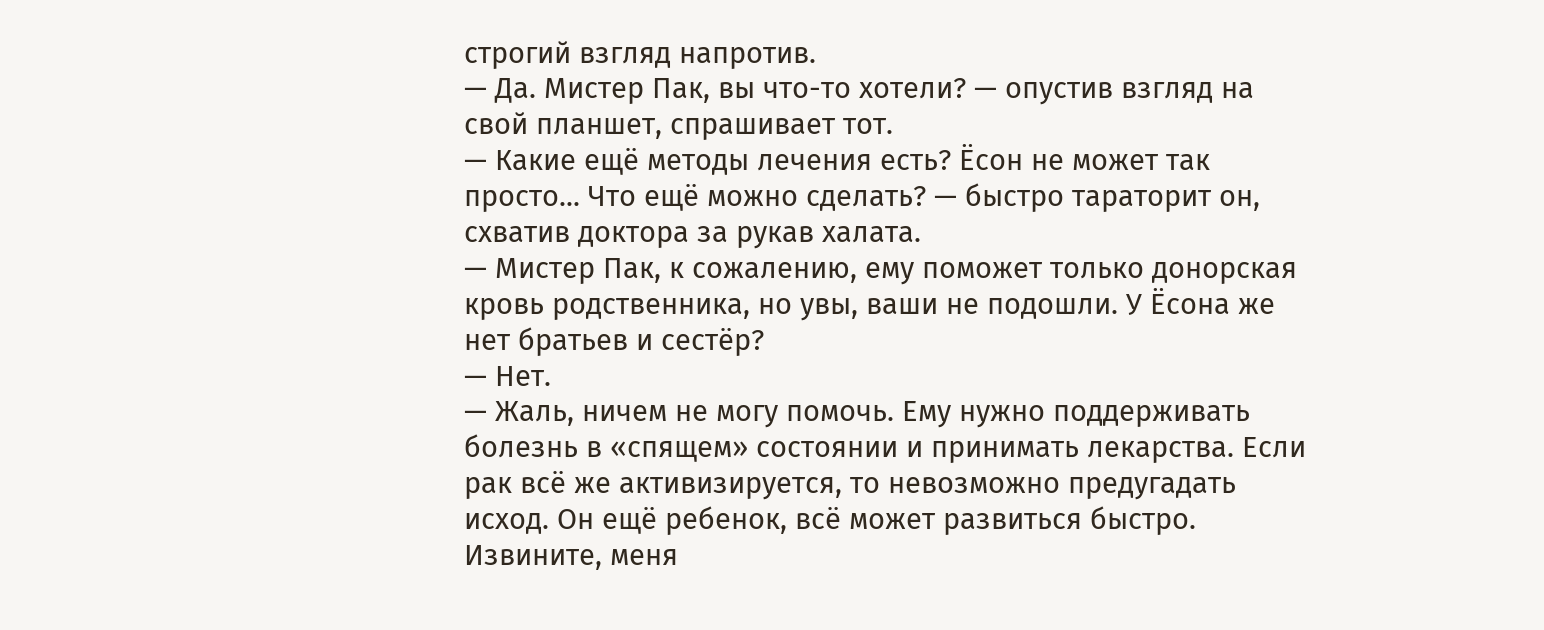строгий взгляд напротив.
— Да. Мистер Пак, вы что-то хотели? — опустив взгляд на свой планшет, спрашивает тот.
— Какие ещё методы лечения есть? Ёсон не может так просто... Что ещё можно сделать? — быстро тараторит он, схватив доктора за рукав халата.
— Мистер Пак, к сожалению, ему поможет только донорская кровь родственника, но увы, ваши не подошли. У Ёсона же нет братьев и сестёр?
— Нет.
— Жаль, ничем не могу помочь. Ему нужно поддерживать болезнь в «спящем» состоянии и принимать лекарства. Если рак всё же активизируется, то невозможно предугадать исход. Он ещё ребенок, всё может развиться быстро. Извините, меня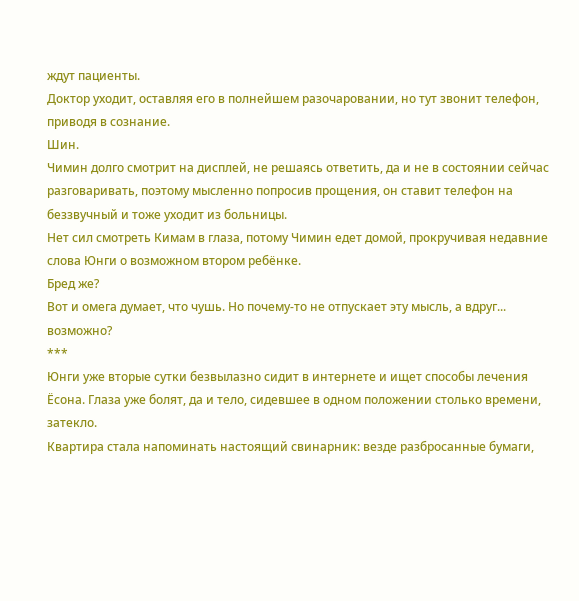ждут пациенты.
Доктор уходит, оставляя его в полнейшем разочаровании, но тут звонит телефон, приводя в сознание.
Шин.
Чимин долго смотрит на дисплей, не решаясь ответить, да и не в состоянии сейчас разговаривать, поэтому мысленно попросив прощения, он ставит телефон на беззвучный и тоже уходит из больницы.
Нет сил смотреть Кимам в глаза, потому Чимин едет домой, прокручивая недавние слова Юнги о возможном втором ребёнке.
Бред же?
Вот и омега думает, что чушь. Но почему-то не отпускает эту мысль, а вдруг... возможно?
***
Юнги уже вторые сутки безвылазно сидит в интернете и ищет способы лечения Ёсона. Глаза уже болят, да и тело, сидевшее в одном положении столько времени, затекло.
Квартира стала напоминать настоящий свинарник: везде разбросанные бумаги,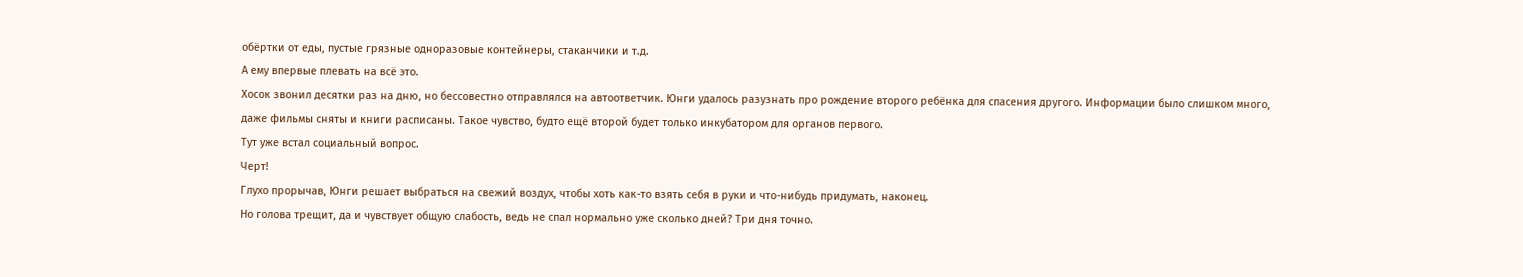обёртки от еды, пустые грязные одноразовые контейнеры, стаканчики и т.д.
А ему впервые плевать на всё это.
Хосок звонил десятки раз на дню, но бессовестно отправлялся на автоответчик. Юнги удалось разузнать про рождение второго ребёнка для спасения другого. Информации было слишком много, даже фильмы сняты и книги расписаны. Такое чувство, будто ещё второй будет только инкубатором для органов первого.
Тут уже встал социальный вопрос.
Черт!
Глухо прорычав, Юнги решает выбраться на свежий воздух, чтобы хоть как-то взять себя в руки и что-нибудь придумать, наконец.
Но голова трещит, да и чувствует общую слабость, ведь не спал нормально уже сколько дней? Три дня точно.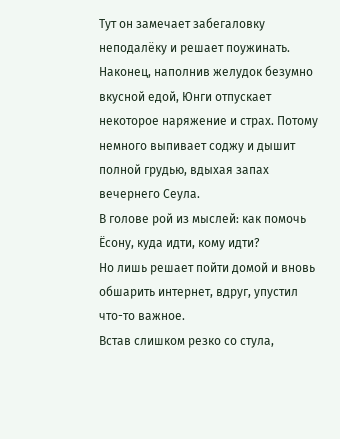Тут он замечает забегаловку неподалёку и решает поужинать.
Наконец, наполнив желудок безумно вкусной едой, Юнги отпускает некоторое наряжение и страх. Потому немного выпивает соджу и дышит полной грудью, вдыхая запах вечернего Сеула.
В голове рой из мыслей: как помочь Ёсону, куда идти, кому идти?
Но лишь решает пойти домой и вновь обшарить интернет, вдруг, упустил что-то важное.
Встав слишком резко со стула,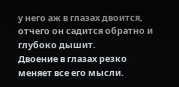у него аж в глазах двоится, отчего он садится обратно и глубоко дышит.
Двоение в глазах резко меняет все его мысли.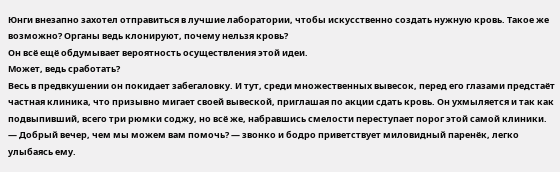Юнги внезапно захотел отправиться в лучшие лаборатории, чтобы искусственно создать нужную кровь. Такое же возможно? Органы ведь клонируют, почему нельзя кровь?
Он всё ещё обдумывает вероятность осуществления этой идеи.
Может, ведь сработать?
Весь в предвкушении он покидает забегаловку. И тут, среди множественных вывесок, перед его глазами предстаёт частная клиника, что призывно мигает своей вывеской, приглашая по акции сдать кровь. Он ухмыляется и так как подвыпивший, всего три рюмки соджу, но всё же, набравшись смелости переступает порог этой самой клиники.
— Добрый вечер, чем мы можем вам помочь? — звонко и бодро приветствует миловидный паренёк, легко улыбаясь ему.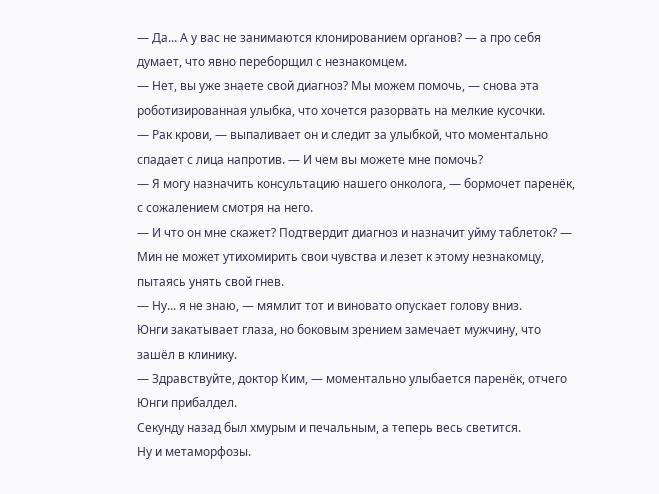— Да... А у вас не занимаются клонированием органов? — а про себя думает, что явно переборщил с незнакомцем.
— Нет, вы уже знаете свой диагноз? Мы можем помочь, — снова эта роботизированная улыбка, что хочется разорвать на мелкие кусочки.
— Рак крови, — выпаливает он и следит за улыбкой, что моментально спадает с лица напротив. — И чем вы можете мне помочь?
— Я могу назначить консультацию нашего онколога, — бормочет паренёк, с сожалением смотря на него.
— И что он мне скажет? Подтвердит диагноз и назначит уйму таблеток? — Мин не может утихомирить свои чувства и лезет к этому незнакомцу, пытаясь унять свой гнев.
— Ну... я не знаю, — мямлит тот и виновато опускает голову вниз.
Юнги закатывает глаза, но боковым зрением замечает мужчину, что зашёл в клинику.
— Здравствуйте, доктор Ким, — моментально улыбается паренёк, отчего Юнги прибалдел.
Секунду назад был хмурым и печальным, а теперь весь светится.
Ну и метаморфозы.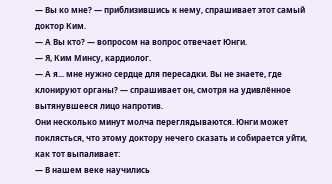— Вы ко мне? — приблизившись к нему, спрашивает этот самый доктор Ким.
— А Вы кто? — вопросом на вопрос отвечает Юнги.
— Я, Ким Минсу, кардиолог.
— А я... мне нужно сердце для пересадки. Вы не знаете, где клонируют органы? — спрашивает он, смотря на удивлённое вытянувшееся лицо напротив.
Они несколько минут молча переглядываются. Юнги может поклясться, что этому доктору нечего сказать и собирается уйти, как тот выпаливает:
— В нашем веке научились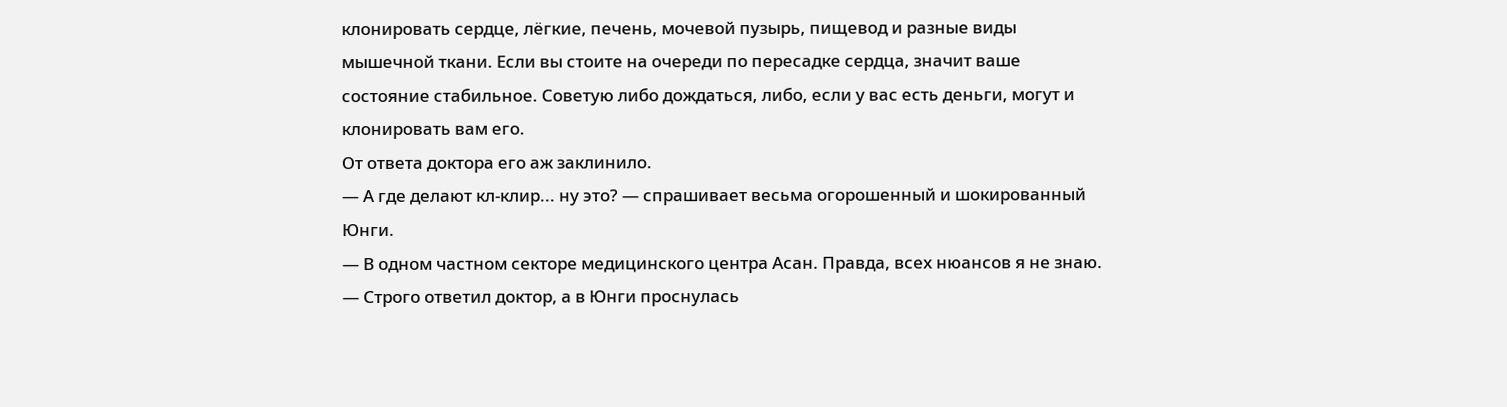клонировать сердце, лёгкие, печень, мочевой пузырь, пищевод и разные виды мышечной ткани. Если вы стоите на очереди по пересадке сердца, значит ваше состояние стабильное. Советую либо дождаться, либо, если у вас есть деньги, могут и клонировать вам его.
От ответа доктора его аж заклинило.
— А где делают кл-клир... ну это? — спрашивает весьма огорошенный и шокированный Юнги.
— В одном частном секторе медицинского центра Асан. Правда, всех нюансов я не знаю. — Строго ответил доктор, а в Юнги проснулась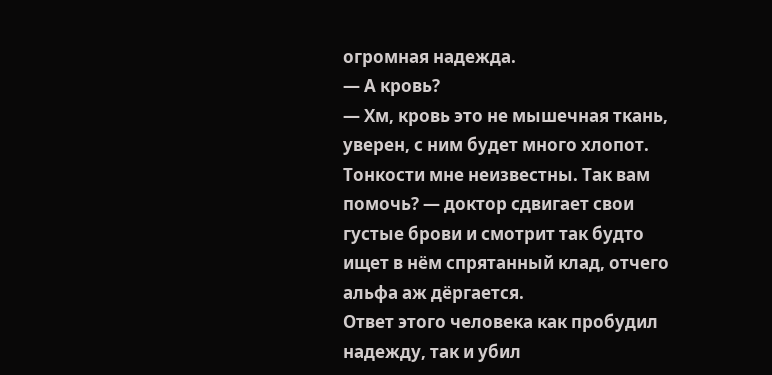огромная надежда.
— А кровь?
— Хм, кровь это не мышечная ткань, уверен, с ним будет много хлопот. Тонкости мне неизвестны. Так вам помочь? — доктор сдвигает свои густые брови и смотрит так будто ищет в нём спрятанный клад, отчего альфа аж дёргается.
Ответ этого человека как пробудил надежду, так и убил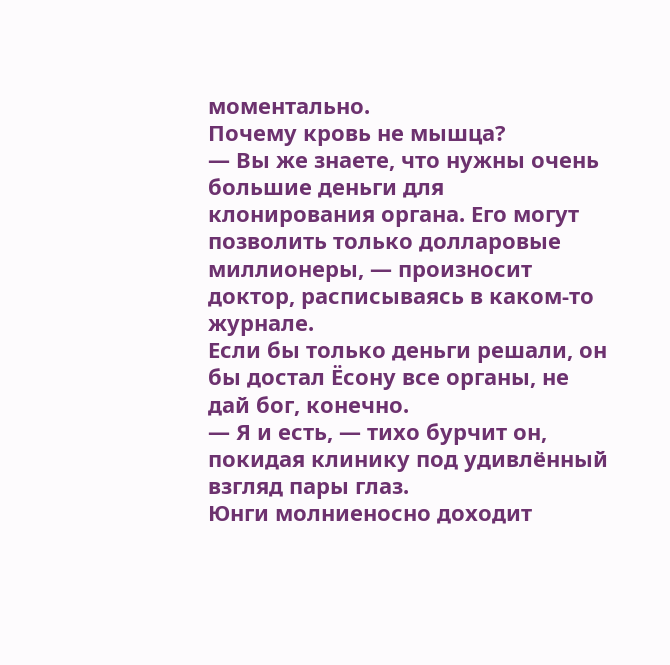моментально.
Почему кровь не мышца?
— Вы же знаете, что нужны очень большие деньги для клонирования органа. Его могут позволить только долларовые миллионеры, — произносит доктор, расписываясь в каком-то журнале.
Если бы только деньги решали, он бы достал Ёсону все органы, не дай бог, конечно.
— Я и есть, — тихо бурчит он, покидая клинику под удивлённый взгляд пары глаз.
Юнги молниеносно доходит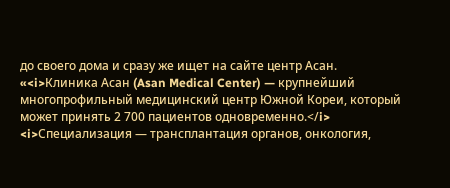до своего дома и сразу же ищет на сайте центр Асан.
«<i>Клиника Асан (Asan Medical Center) — крупнейший многопрофильный медицинский центр Южной Кореи, который может принять 2 700 пациентов одновременно.</i>
<i>Специализация — трансплантация органов, онкология,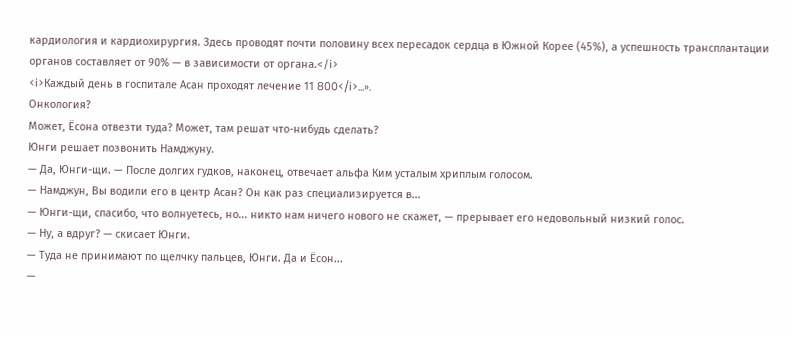кардиология и кардиохирургия. Здесь проводят почти половину всех пересадок сердца в Южной Корее (45%), а успешность трансплантации органов составляет от 90% — в зависимости от органа.</i>
<i>Каждый день в госпитале Асан проходят лечение 11 800</i>...».
Онкология?
Может, Ёсона отвезти туда? Может, там решат что-нибудь сделать?
Юнги решает позвонить Намджуну.
— Да, Юнги-щи. — После долгих гудков, наконец, отвечает альфа Ким усталым хриплым голосом.
— Намджун, Вы водили его в центр Асан? Он как раз специализируется в...
— Юнги-щи, спасибо, что волнуетесь, но... никто нам ничего нового не скажет, — прерывает его недовольный низкий голос.
— Ну, а вдруг? — скисает Юнги.
— Туда не принимают по щелчку пальцев, Юнги. Да и Ёсон...
—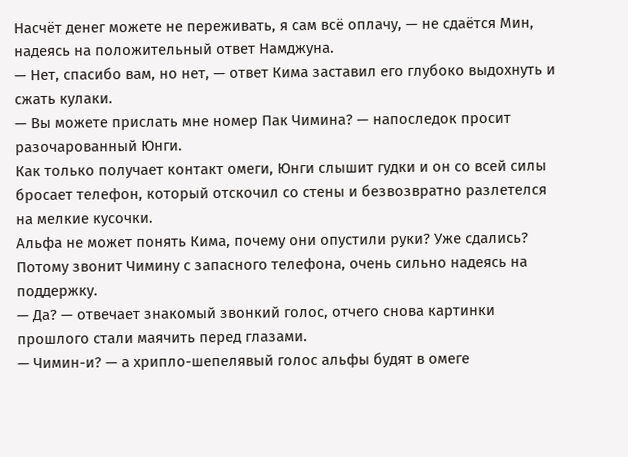Насчёт денег можете не переживать, я сам всё оплачу, — не сдаётся Мин, надеясь на положительный ответ Намджуна.
— Нет, спасибо вам, но нет, — ответ Кима заставил его глубоко выдохнуть и сжать кулаки.
— Вы можете прислать мне номер Пак Чимина? — напоследок просит разочарованный Юнги.
Как только получает контакт омеги, Юнги слышит гудки и он со всей силы бросает телефон, который отскочил со стены и безвозвратно разлетелся на мелкие кусочки.
Альфа не может понять Кима, почему они опустили руки? Уже сдались?
Потому звонит Чимину с запасного телефона, очень сильно надеясь на поддержку.
— Да? — отвечает знакомый звонкий голос, отчего снова картинки прошлого стали маячить перед глазами.
— Чимин-и? — а хрипло-шепелявый голос альфы будят в омеге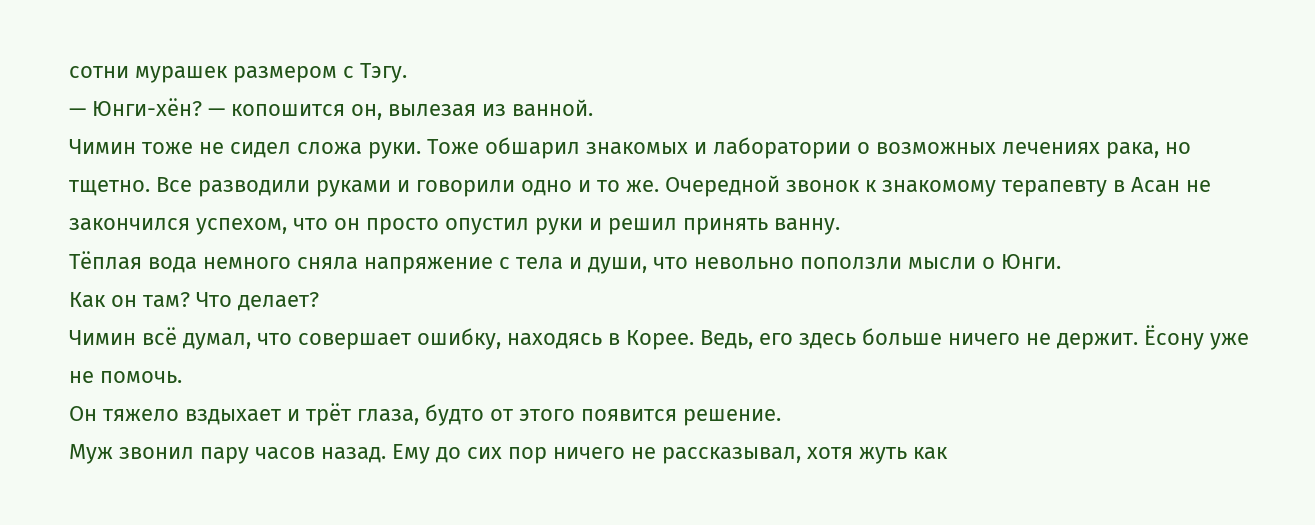сотни мурашек размером с Тэгу.
— Юнги-хён? — копошится он, вылезая из ванной.
Чимин тоже не сидел сложа руки. Тоже обшарил знакомых и лаборатории о возможных лечениях рака, но тщетно. Все разводили руками и говорили одно и то же. Очередной звонок к знакомому терапевту в Асан не закончился успехом, что он просто опустил руки и решил принять ванну.
Тёплая вода немного сняла напряжение с тела и души, что невольно поползли мысли о Юнги.
Как он там? Что делает?
Чимин всё думал, что совершает ошибку, находясь в Корее. Ведь, его здесь больше ничего не держит. Ёсону уже не помочь.
Он тяжело вздыхает и трёт глаза, будто от этого появится решение.
Муж звонил пару часов назад. Ему до сих пор ничего не рассказывал, хотя жуть как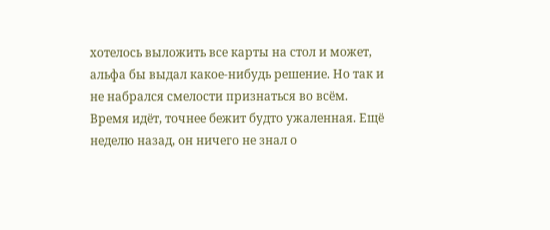хотелось выложить все карты на стол и может, альфа бы выдал какое-нибудь решение. Но так и не набрался смелости признаться во всём.
Время идёт, точнее бежит будто ужаленная. Ещё неделю назад, он ничего не знал о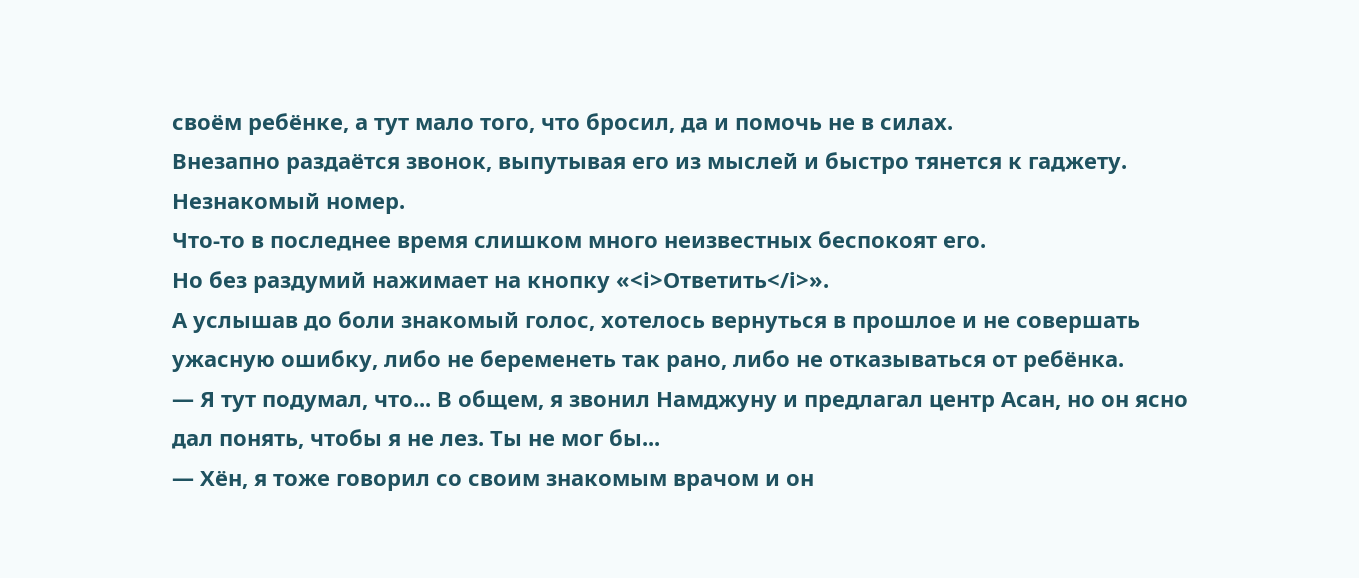своём ребёнке, а тут мало того, что бросил, да и помочь не в силах.
Внезапно раздаётся звонок, выпутывая его из мыслей и быстро тянется к гаджету.
Незнакомый номер.
Что-то в последнее время слишком много неизвестных беспокоят его.
Но без раздумий нажимает на кнопку «<i>Ответить</i>».
А услышав до боли знакомый голос, хотелось вернуться в прошлое и не совершать ужасную ошибку, либо не беременеть так рано, либо не отказываться от ребёнка.
— Я тут подумал, что... В общем, я звонил Намджуну и предлагал центр Асан, но он ясно дал понять, чтобы я не лез. Ты не мог бы...
— Хён, я тоже говорил со своим знакомым врачом и он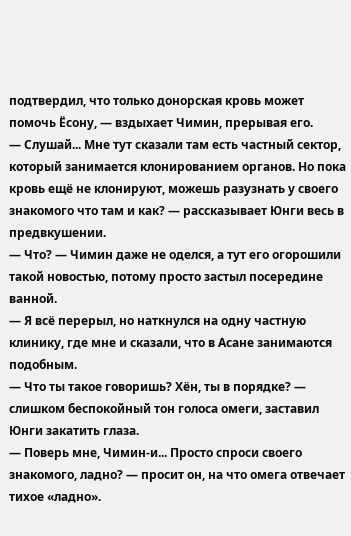подтвердил, что только донорская кровь может помочь Ёсону, — вздыхает Чимин, прерывая его.
— Слушай... Мне тут сказали там есть частный сектор, который занимается клонированием органов. Но пока кровь ещё не клонируют, можешь разузнать у своего знакомого что там и как? — рассказывает Юнги весь в предвкушении.
— Что? — Чимин даже не оделся, а тут его огорошили такой новостью, потому просто застыл посередине ванной.
— Я всё перерыл, но наткнулся на одну частную клинику, где мне и сказали, что в Асане занимаются подобным.
— Что ты такое говоришь? Хён, ты в порядке? — слишком беспокойный тон голоса омеги, заставил Юнги закатить глаза.
— Поверь мне, Чимин-и... Просто спроси своего знакомого, ладно? — просит он, на что омега отвечает тихое «ладно».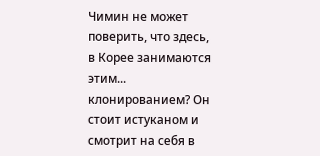Чимин не может поверить, что здесь, в Корее занимаются этим... клонированием? Он стоит истуканом и смотрит на себя в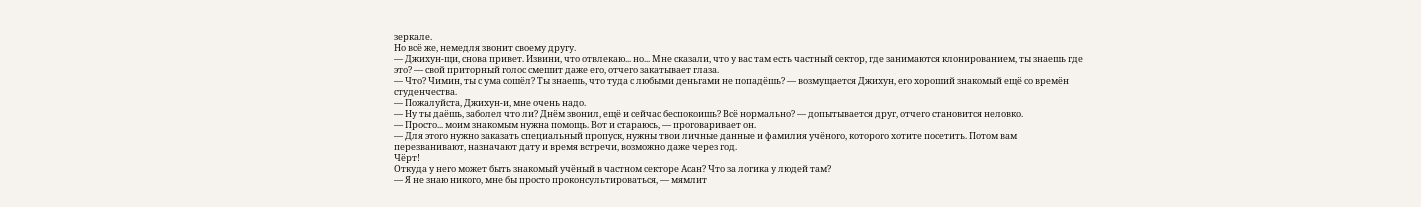зеркале.
Но всё же, немедля звонит своему другу.
— Джихун-щи, снова привет. Извини, что отвлекаю... но... Мне сказали, что у вас там есть частный сектор, где занимаются клонированием, ты знаешь где это? — свой приторный голос смешит даже его, отчего закатывает глаза.
— Что? Чимин, ты с ума сошёл? Ты знаешь, что туда с любыми деньгами не попадёшь? — возмущается Джихун, его хороший знакомый ещё со времён студенчества.
— Пожалуйста, Джихун-и, мне очень надо.
— Ну ты даёшь, заболел что ли? Днём звонил, ещё и сейчас беспокоишь? Всё нормально? — допытывается друг, отчего становится неловко.
— Просто... моим знакомым нужна помощь. Вот и стараюсь, — проговаривает он.
— Для этого нужно заказать специальный пропуск, нужны твои личные данные и фамилия учёного, которого хотите посетить. Потом вам перезванивают, назначают дату и время встречи, возможно даже через год.
Чёрт!
Откуда у него может быть знакомый учёный в частном секторе Асан? Что за логика у людей там?
— Я не знаю никого, мне бы просто проконсультироваться, — мямлит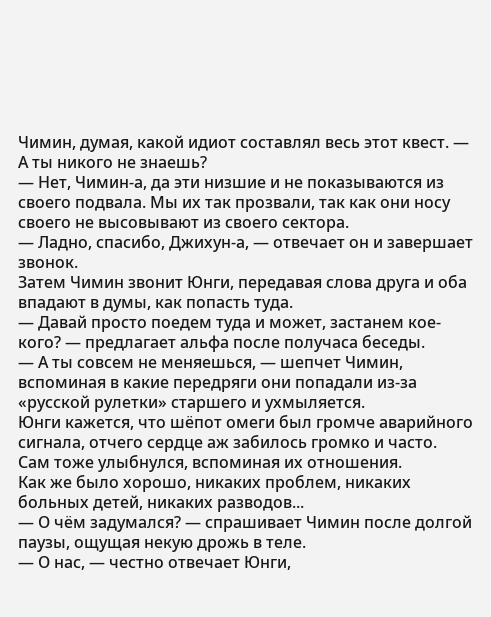Чимин, думая, какой идиот составлял весь этот квест. — А ты никого не знаешь?
— Нет, Чимин-а, да эти низшие и не показываются из своего подвала. Мы их так прозвали, так как они носу своего не высовывают из своего сектора.
— Ладно, спасибо, Джихун-а, — отвечает он и завершает звонок.
Затем Чимин звонит Юнги, передавая слова друга и оба впадают в думы, как попасть туда.
— Давай просто поедем туда и может, застанем кое-кого? — предлагает альфа после получаса беседы.
— А ты совсем не меняешься, — шепчет Чимин, вспоминая в какие передряги они попадали из-за «русской рулетки» старшего и ухмыляется.
Юнги кажется, что шёпот омеги был громче аварийного сигнала, отчего сердце аж забилось громко и часто.
Сам тоже улыбнулся, вспоминая их отношения.
Как же было хорошо, никаких проблем, никаких больных детей, никаких разводов...
— О чём задумался? — спрашивает Чимин после долгой паузы, ощущая некую дрожь в теле.
— О нас, — честно отвечает Юнги,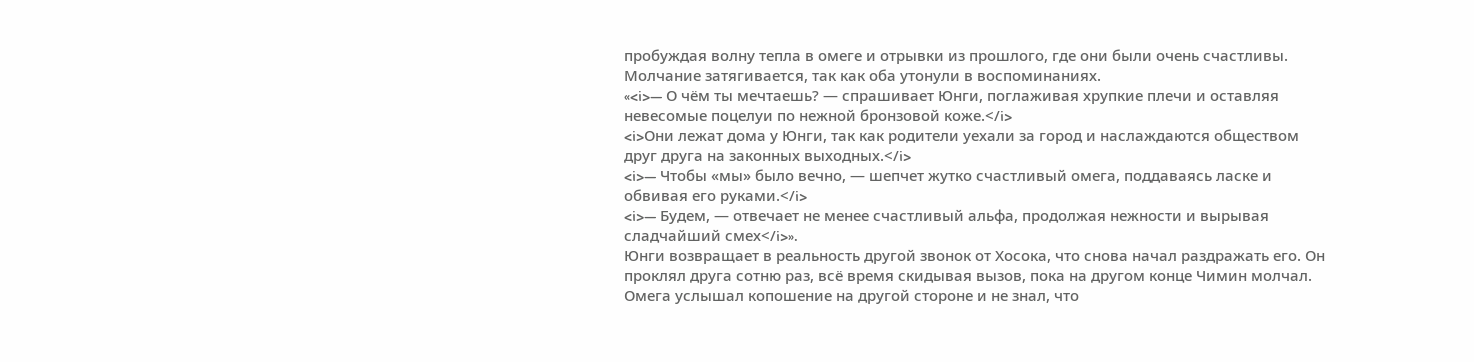пробуждая волну тепла в омеге и отрывки из прошлого, где они были очень счастливы.
Молчание затягивается, так как оба утонули в воспоминаниях.
«<i>— О чём ты мечтаешь? — спрашивает Юнги, поглаживая хрупкие плечи и оставляя невесомые поцелуи по нежной бронзовой коже.</i>
<i>Они лежат дома у Юнги, так как родители уехали за город и наслаждаются обществом друг друга на законных выходных.</i>
<i>— Чтобы «мы» было вечно, — шепчет жутко счастливый омега, поддаваясь ласке и обвивая его руками.</i>
<i>— Будем, — отвечает не менее счастливый альфа, продолжая нежности и вырывая сладчайший смех</i>».
Юнги возвращает в реальность другой звонок от Хосока, что снова начал раздражать его. Он проклял друга сотню раз, всё время скидывая вызов, пока на другом конце Чимин молчал.
Омега услышал копошение на другой стороне и не знал, что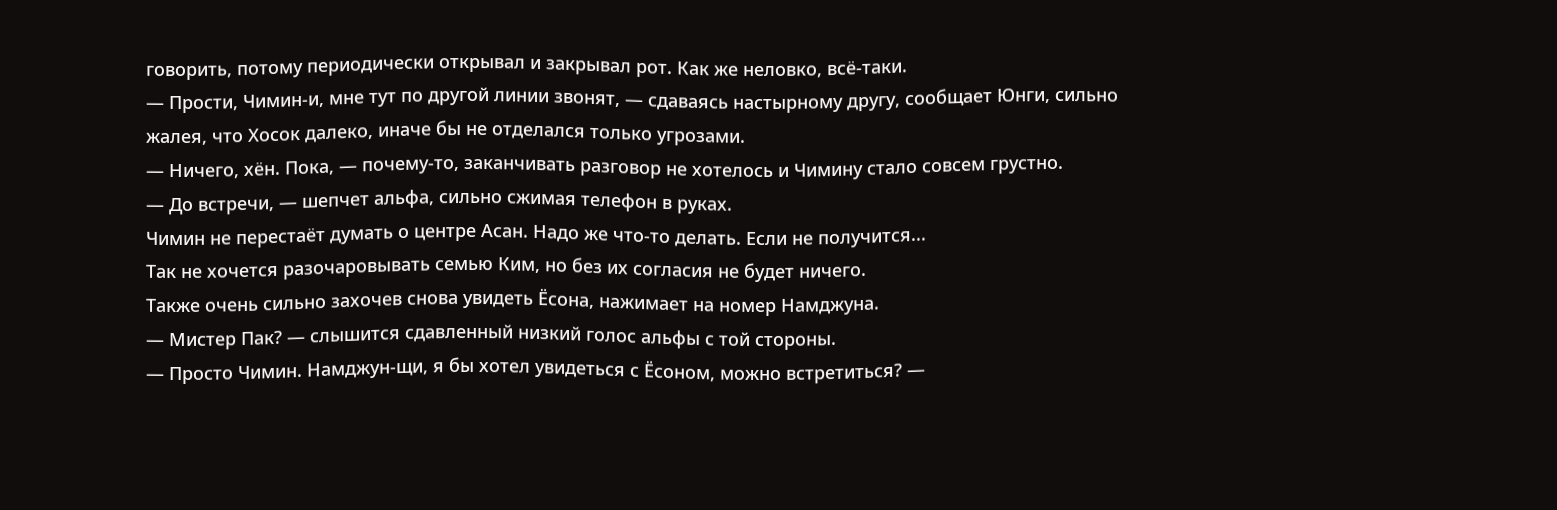говорить, потому периодически открывал и закрывал рот. Как же неловко, всё-таки.
— Прости, Чимин-и, мне тут по другой линии звонят, — сдаваясь настырному другу, сообщает Юнги, сильно жалея, что Хосок далеко, иначе бы не отделался только угрозами.
— Ничего, хён. Пока, — почему-то, заканчивать разговор не хотелось и Чимину стало совсем грустно.
— До встречи, — шепчет альфа, сильно сжимая телефон в руках.
Чимин не перестаёт думать о центре Асан. Надо же что-то делать. Если не получится...
Так не хочется разочаровывать семью Ким, но без их согласия не будет ничего.
Также очень сильно захочев снова увидеть Ёсона, нажимает на номер Намджуна.
— Мистер Пак? — слышится сдавленный низкий голос альфы с той стороны.
— Просто Чимин. Намджун-щи, я бы хотел увидеться с Ёсоном, можно встретиться? —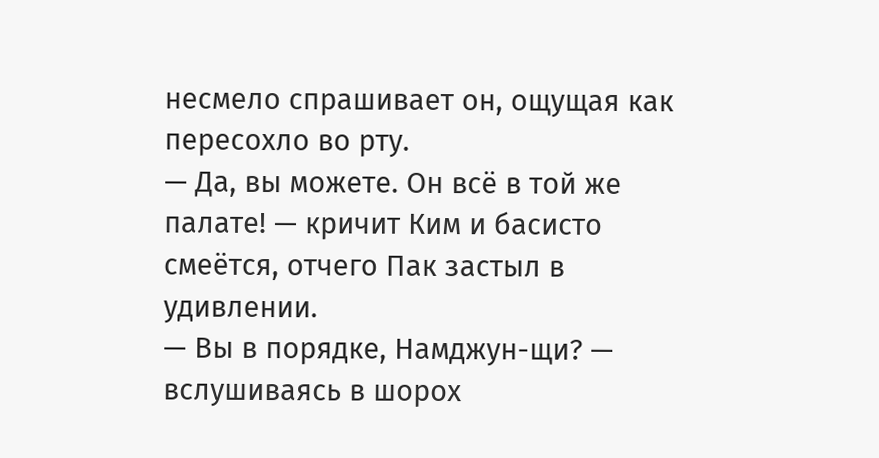несмело спрашивает он, ощущая как пересохло во рту.
— Да, вы можете. Он всё в той же палате! — кричит Ким и басисто смеётся, отчего Пак застыл в удивлении.
— Вы в порядке, Намджун-щи? — вслушиваясь в шорох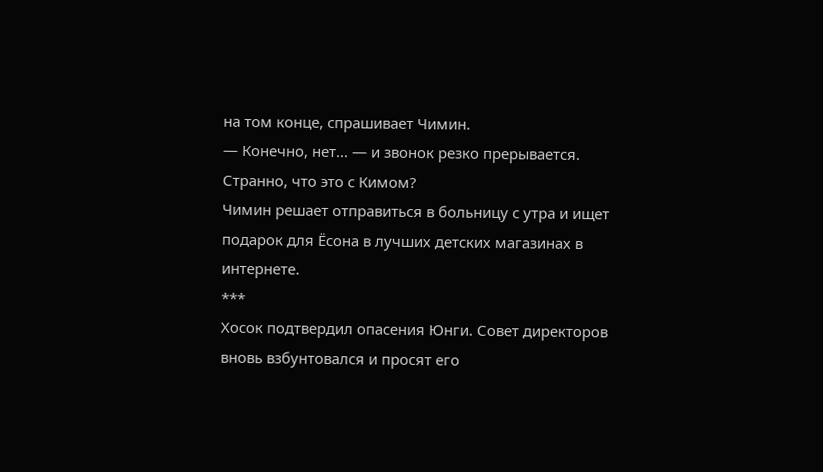на том конце, спрашивает Чимин.
— Конечно, нет... — и звонок резко прерывается.
Странно, что это с Кимом?
Чимин решает отправиться в больницу с утра и ищет подарок для Ёсона в лучших детских магазинах в интернете.
***
Хосок подтвердил опасения Юнги. Совет директоров вновь взбунтовался и просят его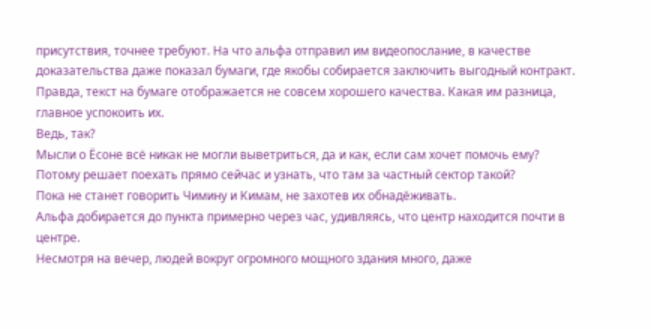присутствия, точнее требуют. На что альфа отправил им видеопослание, в качестве доказательства даже показал бумаги, где якобы собирается заключить выгодный контракт. Правда, текст на бумаге отображается не совсем хорошего качества. Какая им разница, главное успокоить их.
Ведь, так?
Мысли о Ёсоне всё никак не могли выветриться, да и как, если сам хочет помочь ему?
Потому решает поехать прямо сейчас и узнать, что там за частный сектор такой?
Пока не станет говорить Чимину и Кимам, не захотев их обнадёживать.
Альфа добирается до пункта примерно через час, удивляясь, что центр находится почти в центре.
Несмотря на вечер, людей вокруг огромного мощного здания много, даже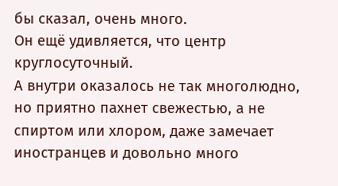бы сказал, очень много.
Он ещё удивляется, что центр круглосуточный.
А внутри оказалось не так многолюдно, но приятно пахнет свежестью, а не спиртом или хлором, даже замечает иностранцев и довольно много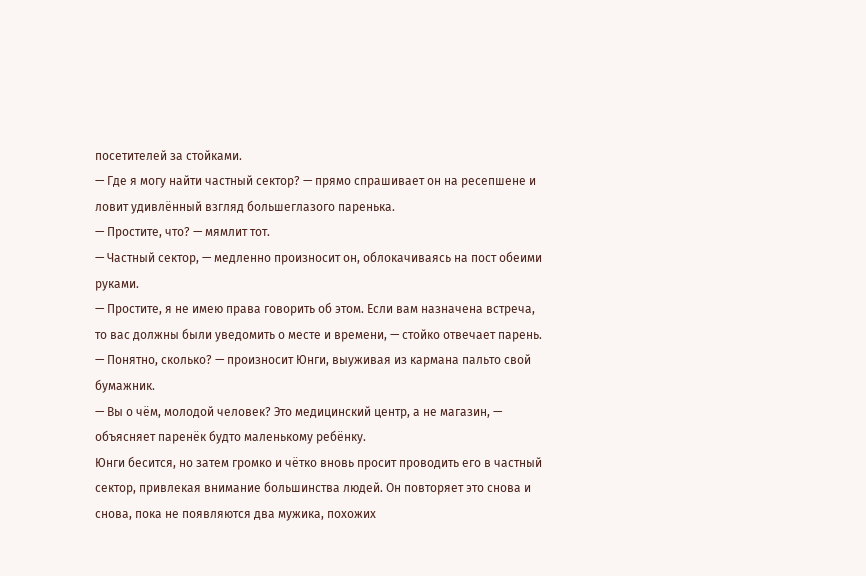посетителей за стойками.
— Где я могу найти частный сектор? — прямо спрашивает он на ресепшене и ловит удивлённый взгляд большеглазого паренька.
— Простите, что? — мямлит тот.
— Частный сектор, — медленно произносит он, облокачиваясь на пост обеими руками.
— Простите, я не имею права говорить об этом. Если вам назначена встреча, то вас должны были уведомить о месте и времени, — стойко отвечает парень.
— Понятно, сколько? — произносит Юнги, выуживая из кармана пальто свой бумажник.
— Вы о чём, молодой человек? Это медицинский центр, а не магазин, — объясняет паренёк будто маленькому ребёнку.
Юнги бесится, но затем громко и чётко вновь просит проводить его в частный сектор, привлекая внимание большинства людей. Он повторяет это снова и снова, пока не появляются два мужика, похожих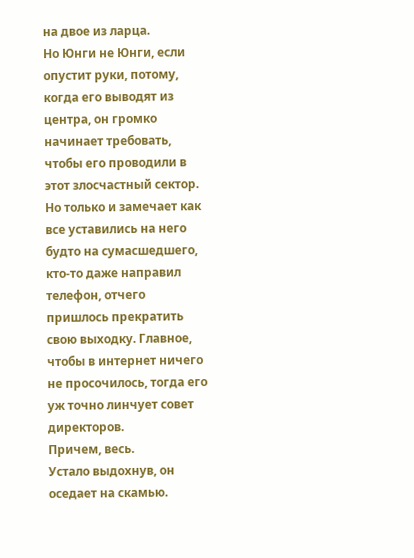на двое из ларца.
Но Юнги не Юнги, если опустит руки, потому, когда его выводят из центра, он громко начинает требовать, чтобы его проводили в этот злосчастный сектор.
Но только и замечает как все уставились на него будто на сумасшедшего, кто-то даже направил телефон, отчего пришлось прекратить свою выходку. Главное, чтобы в интернет ничего не просочилось, тогда его уж точно линчует совет директоров.
Причем, весь.
Устало выдохнув, он оседает на скамью.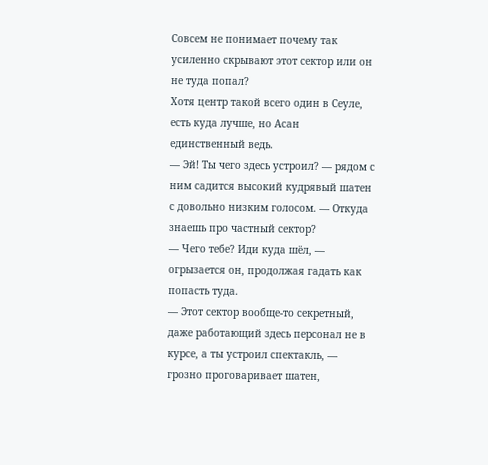Совсем не понимает почему так усиленно скрывают этот сектор или он не туда попал?
Хотя центр такой всего один в Сеуле, есть куда лучше, но Асан единственный ведь.
— Эй! Ты чего здесь устроил? — рядом с ним садится высокий кудрявый шатен с довольно низким голосом. — Откуда знаешь про частный сектор?
— Чего тебе? Иди куда шёл, — огрызается он, продолжая гадать как попасть туда.
— Этот сектор вообще-то секретный, даже работающий здесь персонал не в курсе, а ты устроил спектакль, — грозно проговаривает шатен,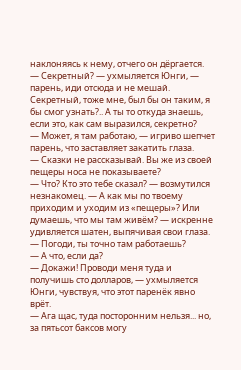наклоняясь к нему, отчего он дёргается.
— Секретный? — ухмыляется Юнги, — парень, иди отсюда и не мешай. Секретный, тоже мне, был бы он таким, я бы смог узнать?.. А ты то откуда знаешь, если это, как сам выразился, секретно?
— Может, я там работаю, — игриво шепчет парень, что заставляет закатить глаза.
— Сказки не рассказывай. Вы же из своей пещеры носа не показываете?
— Что? Кто это тебе сказал? — возмутился незнакомец. — А как мы по твоему приходим и уходим из «пещеры»? Или думаешь, что мы там живём? — искренне удивляется шатен, выпячивая свои глаза.
— Погоди, ты точно там работаешь?
— А что, если да?
— Докажи! Проводи меня туда и получишь сто долларов, — ухмыляется Юнги, чувствуя, что этот паренёк явно врёт.
— Ага щас, туда посторонним нельзя... но, за пятьсот баксов могу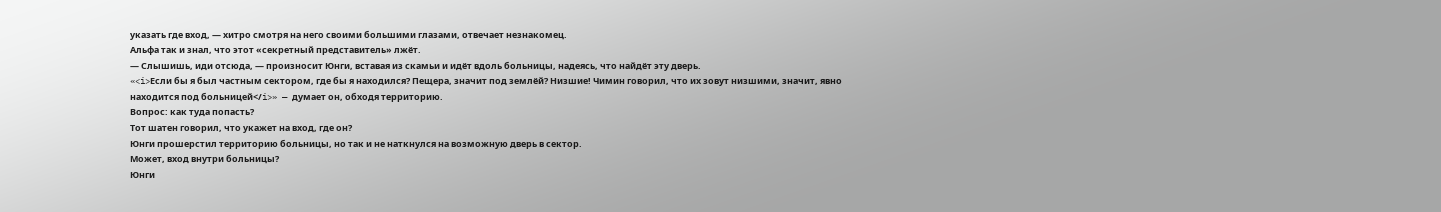указать где вход, — хитро смотря на него своими большими глазами, отвечает незнакомец.
Альфа так и знал, что этот «секретный представитель» лжёт.
— Слышишь, иди отсюда, — произносит Юнги, вставая из скамьи и идёт вдоль больницы, надеясь, что найдёт эту дверь.
«<i>Если бы я был частным сектором, где бы я находился? Пещера, значит под землёй? Низшие! Чимин говорил, что их зовут низшими, значит, явно находится под больницей</i>» — думает он, обходя территорию.
Вопрос: как туда попасть?
Тот шатен говорил, что укажет на вход, где он?
Юнги прошерстил территорию больницы, но так и не наткнулся на возможную дверь в сектор.
Может, вход внутри больницы?
Юнги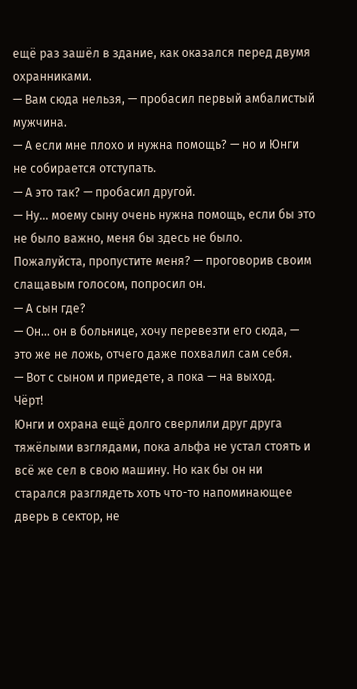ещё раз зашёл в здание, как оказался перед двумя охранниками.
— Вам сюда нельзя, — пробасил первый амбалистый мужчина.
— А если мне плохо и нужна помощь? — но и Юнги не собирается отступать.
— А это так? — пробасил другой.
— Ну... моему сыну очень нужна помощь, если бы это не было важно, меня бы здесь не было. Пожалуйста, пропустите меня? — проговорив своим слащавым голосом, попросил он.
— А сын где?
— Он... он в больнице, хочу перевезти его сюда, — это же не ложь, отчего даже похвалил сам себя.
— Вот с сыном и приедете, а пока — на выход.
Чёрт!
Юнги и охрана ещё долго сверлили друг друга тяжёлыми взглядами, пока альфа не устал стоять и всё же сел в свою машину. Но как бы он ни старался разглядеть хоть что-то напоминающее дверь в сектор, не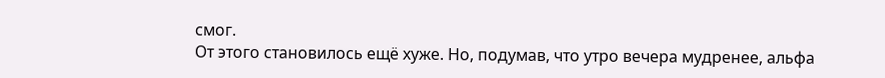смог.
От этого становилось ещё хуже. Но, подумав, что утро вечера мудренее, альфа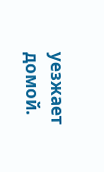уезжает домой.